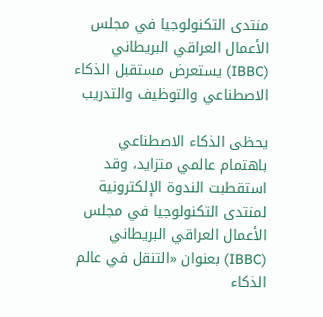منتدى التكنولوجيا في مجلس الأعمال العراقي البريطاني (IBBC) يستعرض مستقبل الذكاء الاصطناعي والتوظيف والتدريب

يحظى الذكاء الاصطناعي باهتمام عالمي متزايد، وقد استقطبت الندوة الإلكترونية لمنتدى التكنولوجيا في مجلس الأعمال العراقي البريطاني (IBBC) بعنوان «التنقل في عالم الذكاء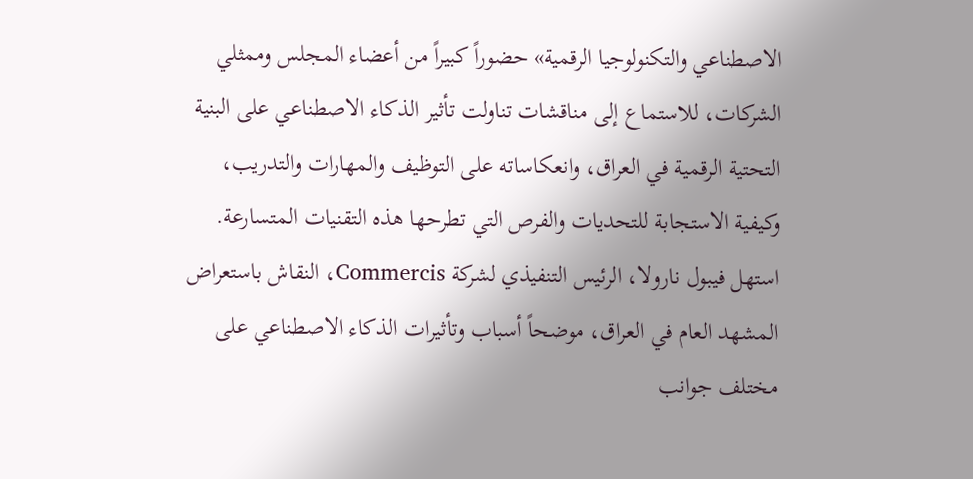الاصطناعي والتكنولوجيا الرقمية» حضوراً كبيراً من أعضاء المجلس وممثلي الشركات، للاستماع إلى مناقشات تناولت تأثير الذكاء الاصطناعي على البنية التحتية الرقمية في العراق، وانعكاساته على التوظيف والمهارات والتدريب، وكيفية الاستجابة للتحديات والفرص التي تطرحها هذه التقنيات المتسارعة.
استهل فيبول نارولا، الرئيس التنفيذي لشركة Commercis، النقاش باستعراض المشهد العام في العراق، موضحاً أسباب وتأثيرات الذكاء الاصطناعي على مختلف جوانب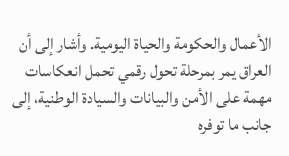الأعمال والحكومة والحياة اليومية. وأشار إلى أن العراق يمر بمرحلة تحول رقمي تحمل انعكاسات مهمة على الأمن والبيانات والسيادة الوطنية، إلى جانب ما توفره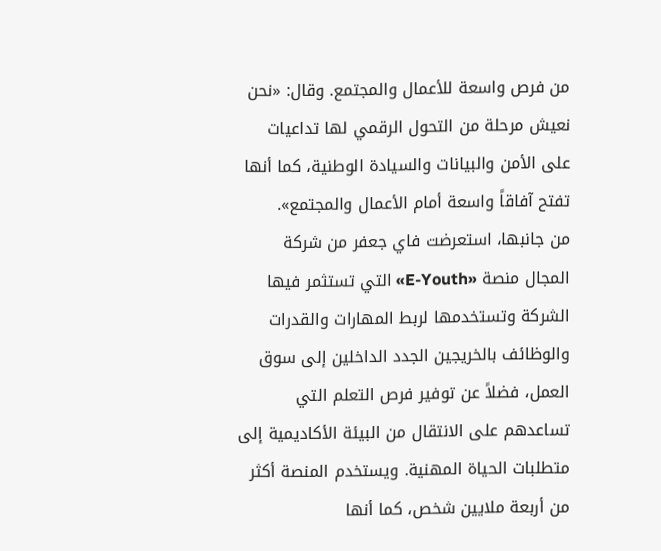من فرص واسعة للأعمال والمجتمع. وقال: «نحن نعيش مرحلة من التحول الرقمي لها تداعيات على الأمن والبيانات والسيادة الوطنية، كما أنها تفتح آفاقاً واسعة أمام الأعمال والمجتمع».
من جانبها، استعرضت فاي جعفر من شركة المجال منصة «E-Youth» التي تستثمر فيها الشركة وتستخدمها لربط المهارات والقدرات والوظائف بالخريجين الجدد الداخلين إلى سوق العمل، فضلاً عن توفير فرص التعلم التي تساعدهم على الانتقال من البيئة الأكاديمية إلى متطلبات الحياة المهنية. ويستخدم المنصة أكثر من أربعة ملايين شخص، كما أنها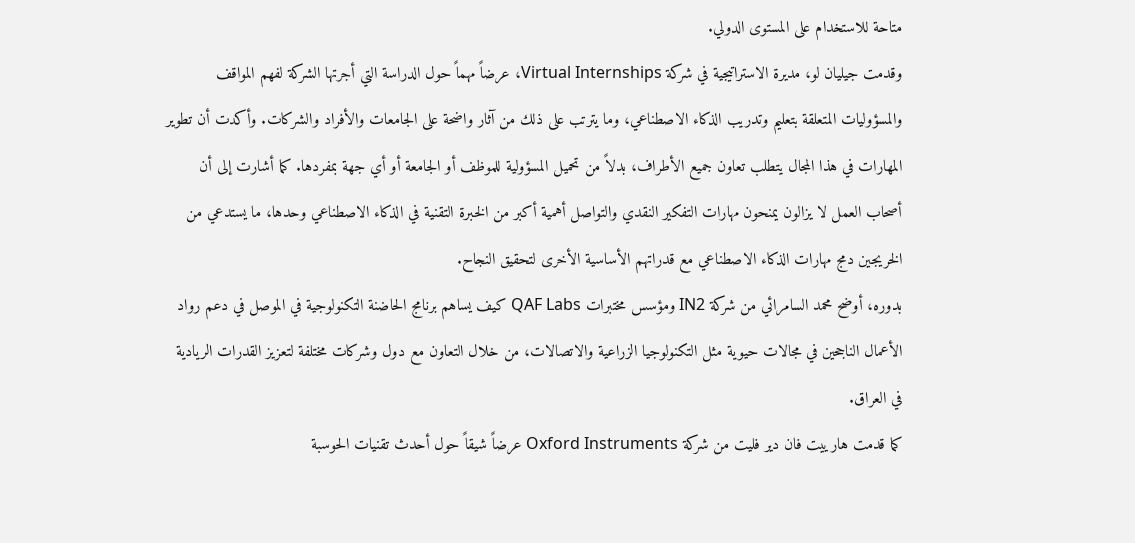متاحة للاستخدام على المستوى الدولي.
وقدمت جيليان لو، مديرة الاستراتيجية في شركة Virtual Internships، عرضاً مهماً حول الدراسة التي أجرتها الشركة لفهم المواقف والمسؤوليات المتعلقة بتعليم وتدريب الذكاء الاصطناعي، وما يترتب على ذلك من آثار واضحة على الجامعات والأفراد والشركات. وأكدت أن تطوير المهارات في هذا المجال يتطلب تعاون جميع الأطراف، بدلاً من تحميل المسؤولية للموظف أو الجامعة أو أي جهة بمفردها. كما أشارت إلى أن أصحاب العمل لا يزالون يمنحون مهارات التفكير النقدي والتواصل أهمية أكبر من الخبرة التقنية في الذكاء الاصطناعي وحدها، ما يستدعي من الخريجين دمج مهارات الذكاء الاصطناعي مع قدراتهم الأساسية الأخرى لتحقيق النجاح.
بدوره، أوضح محمد السامرائي من شركة IN2 ومؤسس مختبرات QAF Labs كيف يساهم برنامج الحاضنة التكنولوجية في الموصل في دعم رواد الأعمال الناجحين في مجالات حيوية مثل التكنولوجيا الزراعية والاتصالات، من خلال التعاون مع دول وشركات مختلفة لتعزيز القدرات الريادية في العراق.
كما قدمت هارييت فان دير فليت من شركة Oxford Instruments عرضاً شيقاً حول أحدث تقنيات الحوسبة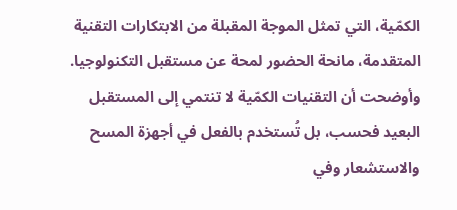الكمّية، التي تمثل الموجة المقبلة من الابتكارات التقنية المتقدمة، مانحة الحضور لمحة عن مستقبل التكنولوجيا. وأوضحت أن التقنيات الكمّية لا تنتمي إلى المستقبل البعيد فحسب، بل تُستخدم بالفعل في أجهزة المسح والاستشعار وفي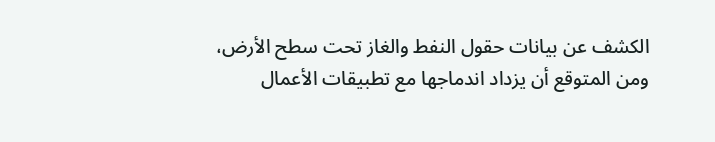الكشف عن بيانات حقول النفط والغاز تحت سطح الأرض، ومن المتوقع أن يزداد اندماجها مع تطبيقات الأعمال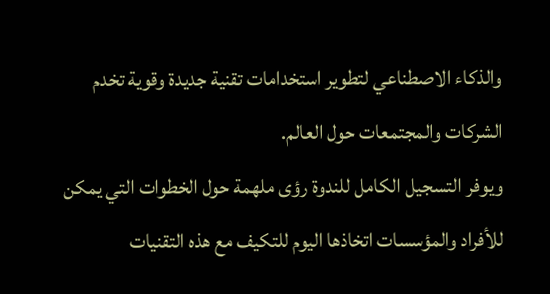والذكاء الاصطناعي لتطوير استخدامات تقنية جديدة وقوية تخدم الشركات والمجتمعات حول العالم.
ويوفر التسجيل الكامل للندوة رؤى ملهمة حول الخطوات التي يمكن للأفراد والمؤسسات اتخاذها اليوم للتكيف مع هذه التقنيات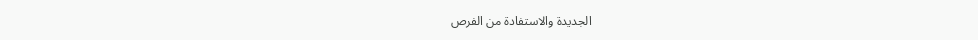الجديدة والاستفادة من الفرص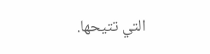التي تتيحها.